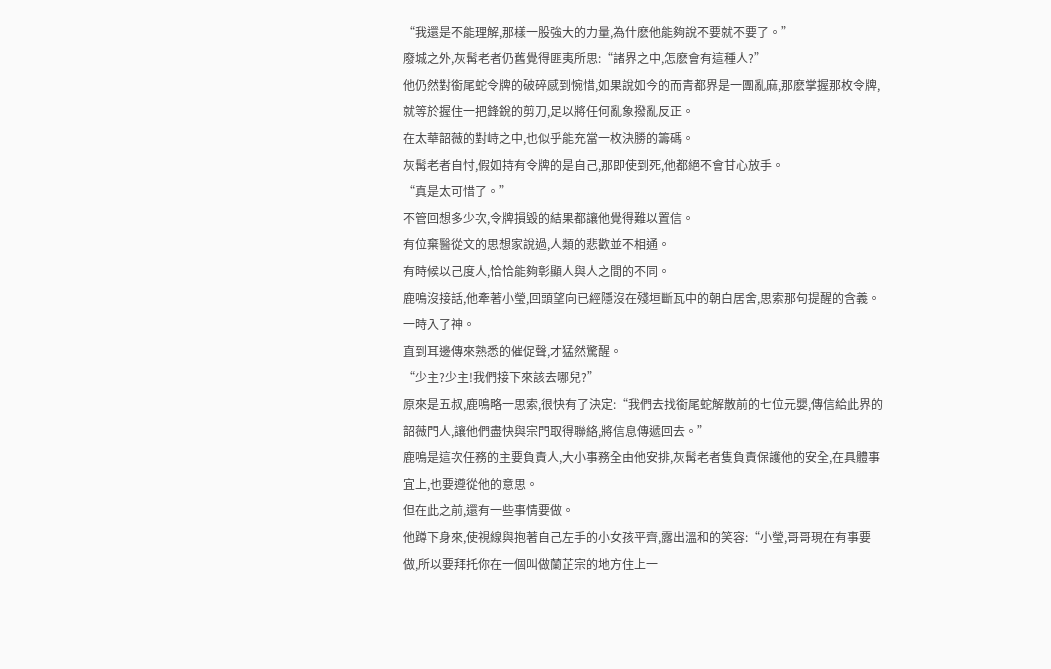“我還是不能理解,那樣一股強大的力量,為什麽他能夠說不要就不要了。”
廢城之外,灰髯老者仍舊覺得匪夷所思:“諸界之中,怎麽會有這種人?”
他仍然對銜尾蛇令牌的破碎感到惋惜,如果說如今的而青都界是一團亂麻,那麽掌握那枚令牌,就等於握住一把鋒銳的剪刀,足以將任何亂象撥亂反正。
在太華韶薇的對峙之中,也似乎能充當一枚決勝的籌碼。
灰髯老者自忖,假如持有令牌的是自己,那即使到死,他都絕不會甘心放手。
“真是太可惜了。”
不管回想多少次,令牌損毀的結果都讓他覺得難以置信。
有位棄醫從文的思想家說過,人類的悲歡並不相通。
有時候以己度人,恰恰能夠彰顯人與人之間的不同。
鹿鳴沒接話,他牽著小瑩,回頭望向已經隱沒在殘垣斷瓦中的朝白居舍,思索那句提醒的含義。
一時入了神。
直到耳邊傳來熟悉的催促聲,才猛然驚醒。
“少主?少主!我們接下來該去哪兒?”
原來是五叔,鹿鳴略一思索,很快有了決定:“我們去找銜尾蛇解散前的七位元嬰,傳信給此界的韶薇門人,讓他們盡快與宗門取得聯絡,將信息傳遞回去。”
鹿鳴是這次任務的主要負責人,大小事務全由他安排,灰髯老者隻負責保護他的安全,在具體事宜上,也要遵從他的意思。
但在此之前,還有一些事情要做。
他蹲下身來,使視線與抱著自己左手的小女孩平齊,露出溫和的笑容:“小瑩,哥哥現在有事要做,所以要拜托你在一個叫做蘭芷宗的地方住上一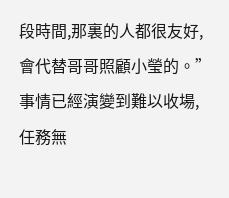段時間,那裏的人都很友好,會代替哥哥照顧小瑩的。”
事情已經演變到難以收場,任務無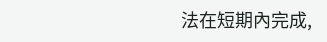法在短期內完成,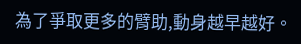為了爭取更多的臂助,動身越早越好。